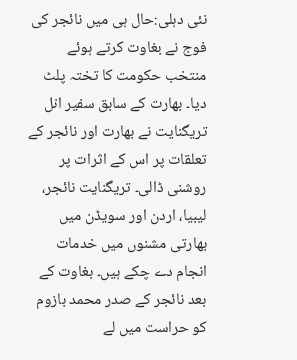نئی دہلی:حال ہی میں نائجر کی فوج نے بغاوت کرتے ہوئے منتخب حکومت کا تختہ پلٹ دیا۔ بھارت کے سابق سفیر انل تریگنایت نے بھارت اور نائجر کے تعلقات پر اس کے اثرات پر روشنی ڈالی۔ تریگنایت نائجر، لیبیا، اردن اور سویڈن میں بھارتی مشنوں میں خدمات انجام دے چکے ہیں۔ بغاوت کے بعد نائجر کے صدر محمد بازوم کو حراست میں لے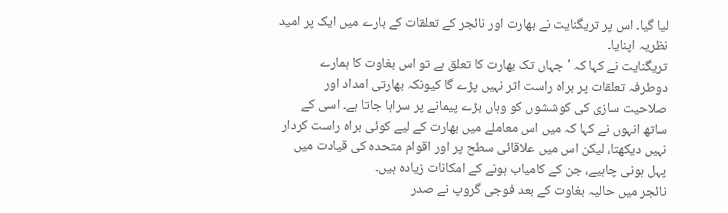لیا گیا۔ اس پر تریگنایت نے بھارت اور نائجر کے تعلقات کے بارے میں ایک پر امید نظریہ اپنایا۔
تریگنایت نے کہا کہ 'جہاں تک بھارت کا تعلق ہے تو اس بغاوت کا ہمارے دوطرفہ تعلقات پر براہ راست اثر نہیں پڑے گا کیونکہ بھارتی امداد اور صلاحیت سازی کی کوششوں کو وہاں بڑے پیمانے پر سراہا جاتا ہے۔ اسی کے ساتھ انہوں نے کہا کہ میں اس معاملے میں بھارت کے لیے کوئی براہ راست کردار نہیں دیکھتا، لیکن اس میں علاقائی سطح پر اور اقوام متحدہ کی قیادت میں پہل ہونی چاہیے، جن کے کامیاب ہونے کے امکانات زیادہ ہیں۔
نائجر میں حالیہ بغاوت کے بعد فوجی گروپ نے صدر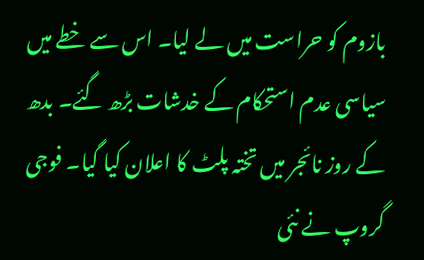بازوم کو حراست میں لے لیا۔ اس سے خطے میں سیاسی عدم استحکام کے خدشات بڑھ گئے۔ بدھ کے روز نائجر میں تختہ پلٹ کا اعلان کیا گیا۔ فوجی گروپ نے نئی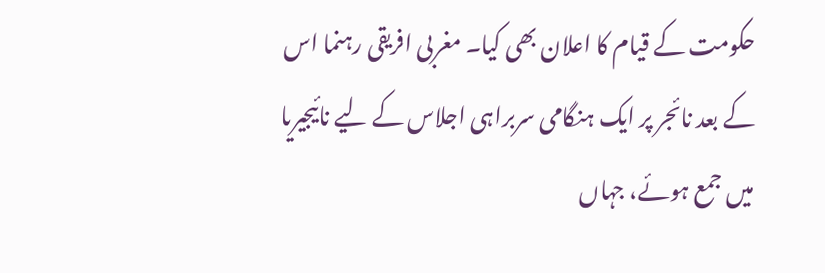حکومت کے قیام کا اعلان بھی کیا۔ مغربی افریقی رہنما اس کے بعد نائجر پر ایک ہنگامی سربراہی اجلاس کے لیے نائیجیریا میں جمع ہوئے، جہاں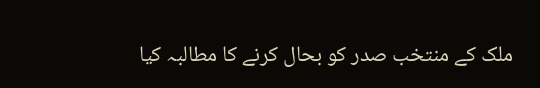ملک کے منتخب صدر کو بحال کرنے کا مطالبہ کیا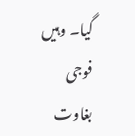گیا۔ وہیں فوجی بغاوت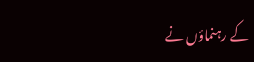کے رہنماؤں نے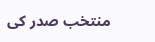منتخب صدر کی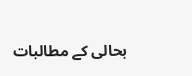بحالی کے مطالبات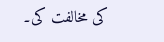کی مخالفت کی۔